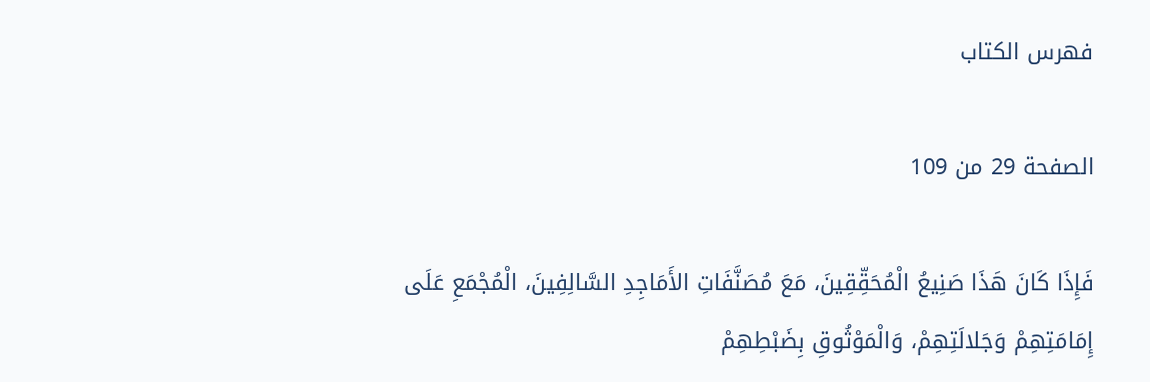فهرس الكتاب

الصفحة 29 من 109

فَإِذَا كَانَ هَذَا صَنِيعُ الْمُحَقِّقِينَ، مَعَ مُصَنَّفَاتِ الأَمَاجِدِ السَّالِفِينَ، الْمُجْمَعِ عَلَى إِمَامَتِهِمْ وَجَلالَتِهِمْ، وَالْمَوْثُوقِ بِضَبْطِهِمْ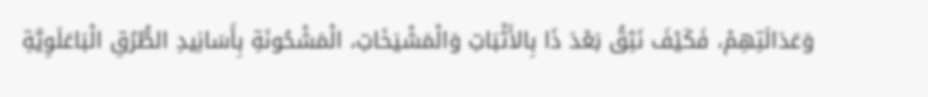وَعَدَالَتِهِمْ، فَكَيْفَ نَثِقُ بَعْدَ ذَا بِالأَثْبَاتِ وَالْمَشْيَخَاتِ، الْمَشْحُونَةِ بِأَسَانِيدِ الطُّرُقِ الْبَاعَلَوِيَّةِ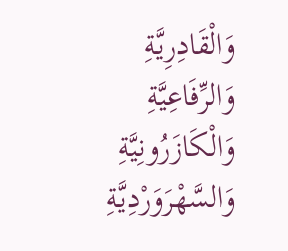وَالْقَادِرِيَّةِ وَالرِّفَاعِيَّةِ وَالْكَازَرُونِيَّةِ وَالسَّهْرَوَرْدِيَّةِ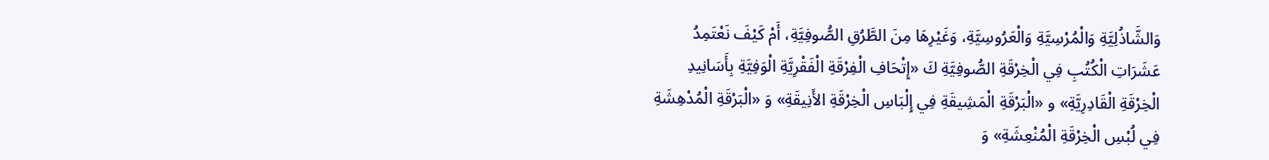وَالشَّاذُلِيَّةِ وَالْمُرْسِيَّةِ وَالْعَرُوسِيَّةِ، وَغَيْرِهَا مِنَ الطَّرُقِ الصُّوفِيَّةِ، أَمْ كَيْفَ نَعْتَمِدُ عَشَرَاتِ الْكُتُبِ فِي الْخِرْقَةِ الصُّوفِيَّةِ كَ «إِتْحَافِ الْفِرْقَةِ الْفَقْرِيَّةِ الْوَفِيَّةِ بِأَسَانِيدِ الْخِرْقَةِ الْقَادِرِيَّةِ» و «الْبَرْقَةِ الْمَشِيقَةِ فِي إِلْبَاسِ الْخِرْقَةِ الأَنِيقَةِ» وَ «الْبَرْقَةِ الْمُدْهِشَةِ فِي لُبْسِ الْخِرْقَةِ الْمُنْعِشَةِ» وَ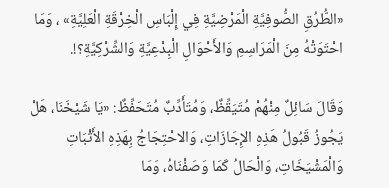«الطُّرُقِ الصُّوفِيَّةِ الْمَرْضِيَّةِ فِي إِلْبَاسِ الْخِرْقَةِ الْعَلِيَّةِ» ، وَمَا احْتَوَتْهُ مِنَ الْمَرَاسِمِ وَالأَحْوَالِ الْبِدْعِيَّةِ وَالشِّرْكِيَّةِ؟!.

وَقَالَ سَائِلٌ مِنْهُمْ مُتَيَقِّظٌ، وَمُتَأَدِّبٌ مُتَحَفِّظٌ: «يَا شَيْخَنَا، هَلْ يَجُوزُ قَبُولُ هَذِهِ الإِجَازَاتِ، وَالاحْتِجَاجُ بِهَذِهِ الأَثْبَاتِ وَالْمَشْيَخَاتِ، وَالْحَالُ كَمَا وَصَفْنَاهُ، وَمَا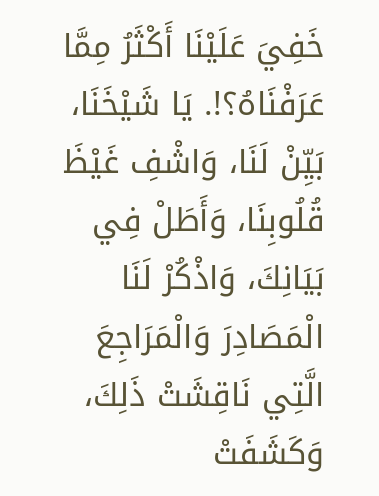خَفِيَ عَلَيْنَا أَكْثَرُ مِمَّا عَرَفْنَاهُ؟!. يَا شَيْخَنَا، بَيِّنْ لَنَا، وَاشْفِ غَيْظَ قُلُوبِنَا، وَأَطَلْ فِي بَيَانِكَ، وَاذْكُرْ لَنَا الْمَصَادِرَ وَالْمَرَاجِعَ الَّتِي نَاقِشَتْ ذَلِكَ، وَكَشَفَتْ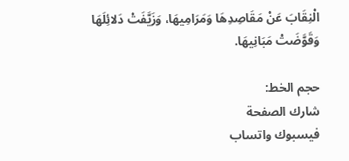الْنِقَابَ عَنْ مَقَاصِدِهَا وَمَرَامِيهَا، وَزَيَّفَتْ دَلائِلَهَا وَقَوَّضَتْ مَبَانِيهَا.

حجم الخط:
شارك الصفحة
فيسبوك واتساب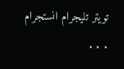تويتر تليجرام انستجرام
. . .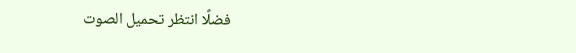فضلًا انتظر تحميل الصوت